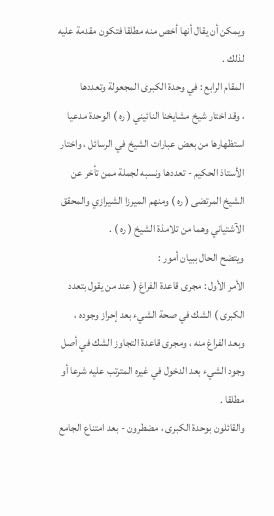ويمكن أن يقال أنها أخص منه مطلقا فتكون مقدمة عليه لذلك .
المقام الرابع : في وحدة الكبرى المجعولة وتعددها
، وقد اختار شيخ مشايخنا النائيني ( ره ) الوحدة مدعيا استظهارها من بعض عبارات الشيخ في الرسائل ، واختار الأستاذ الحكيم - تعددها ونسبه لجملة ممن تأخر عن الشيخ المرتضى ( ره ) ومنهم الميرزا الشيرازي والمحقق الآشتياني وهما من تلامذة الشيخ ( ره ) .
ويتضح الحال ببيان أمور :
الأمر الأول : مجرى قاعدة الفراغ ( عند من يقول بتعدد الكبرى ) الشك في صحة الشيء بعد إحراز وجوده ، وبعد الفراغ منه ، ومجرى قاعدة التجاوز الشك في أصل وجود الشيء بعد الدخول في غيره المترتب عليه شرعا أو مطلقا .
والقائلون بوحدة الكبرى ، مضطرون - بعد امتناع الجامع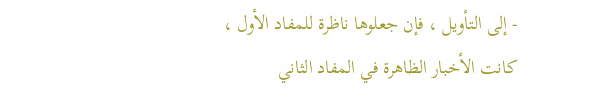- إلى التأويل ، فإن جعلوها ناظرة للمفاد الأول ، كانت الأخبار الظاهرة في المفاد الثاني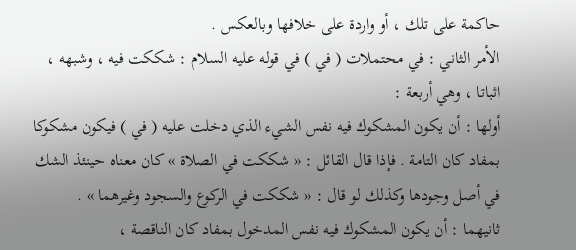حاكمة على تلك ، أو واردة على خلافها وبالعكس .
الأمر الثاني : في محتملات ( في ) في قوله عليه السلام : شككت فيه ، وشبهه ، اثباتا ، وهي أربعة :
أولها : أن يكون المشكوك فيه نفس الشيء الذي دخلت عليه ( في ) فيكون مشكوكا بمفاد كان التامة . فإذا قال القائل : « شككت في الصلاة » كان معناه حينئذ الشك في أصل وجودها وكذلك لو قال : « شككت في الركوع والسجود وغيرهما » .
ثانيهما : أن يكون المشكوك فيه نفس المدخول بمفاد كان الناقصة ،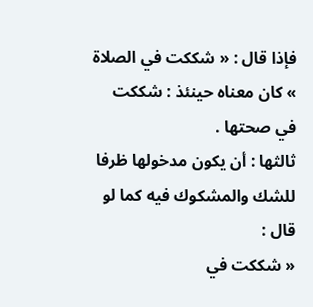فإذا قال : « شككت في الصلاة » كان معناه حينئذ : شككت في صحتها .
ثالثها : أن يكون مدخولها ظرفا للشك والمشكوك فيه كما لو قال :
« شككت في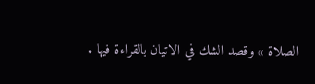الصلاة » وقصد الشك في الاتيان بالقراءة فيها .